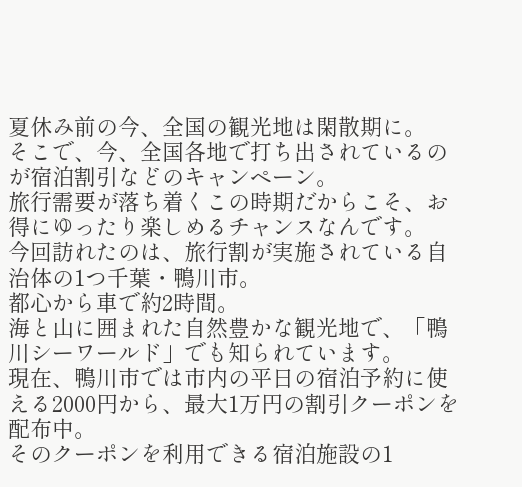夏休み前の今、全国の観光地は閑散期に。
そこで、今、全国各地で打ち出されているのが宿泊割引などのキャンペーン。
旅行需要が落ち着くこの時期だからこそ、お得にゆったり楽しめるチャンスなんです。
今回訪れたのは、旅行割が実施されている自治体の1つ千葉・鴨川市。
都心から車で約2時間。
海と山に囲まれた自然豊かな観光地で、「鴨川シーワールド」でも知られています。
現在、鴨川市では市内の平日の宿泊予約に使える2000円から、最大1万円の割引クーポンを配布中。
そのクーポンを利用できる宿泊施設の1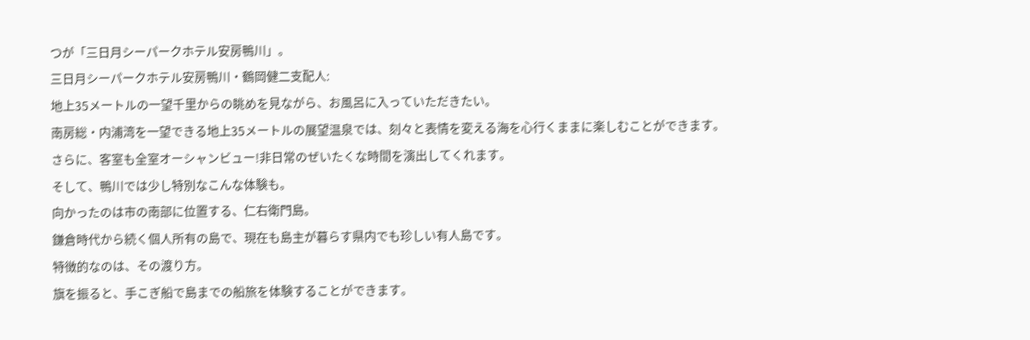つが「三日月シーパークホテル安房鴨川」。
三日月シーパークホテル安房鴨川・鶴岡健二支配人:
地上35メートルの一望千里からの眺めを見ながら、お風呂に入っていただきたい。
南房総・内浦湾を一望できる地上35メートルの展望温泉では、刻々と表情を変える海を心行くままに楽しむことができます。
さらに、客室も全室オーシャンビュー!非日常のぜいたくな時間を演出してくれます。
そして、鴨川では少し特別なこんな体験も。
向かったのは市の南部に位置する、仁右衛門島。
鎌倉時代から続く個人所有の島で、現在も島主が暮らす県内でも珍しい有人島です。
特徴的なのは、その渡り方。
旗を振ると、手こぎ船で島までの船旅を体験することができます。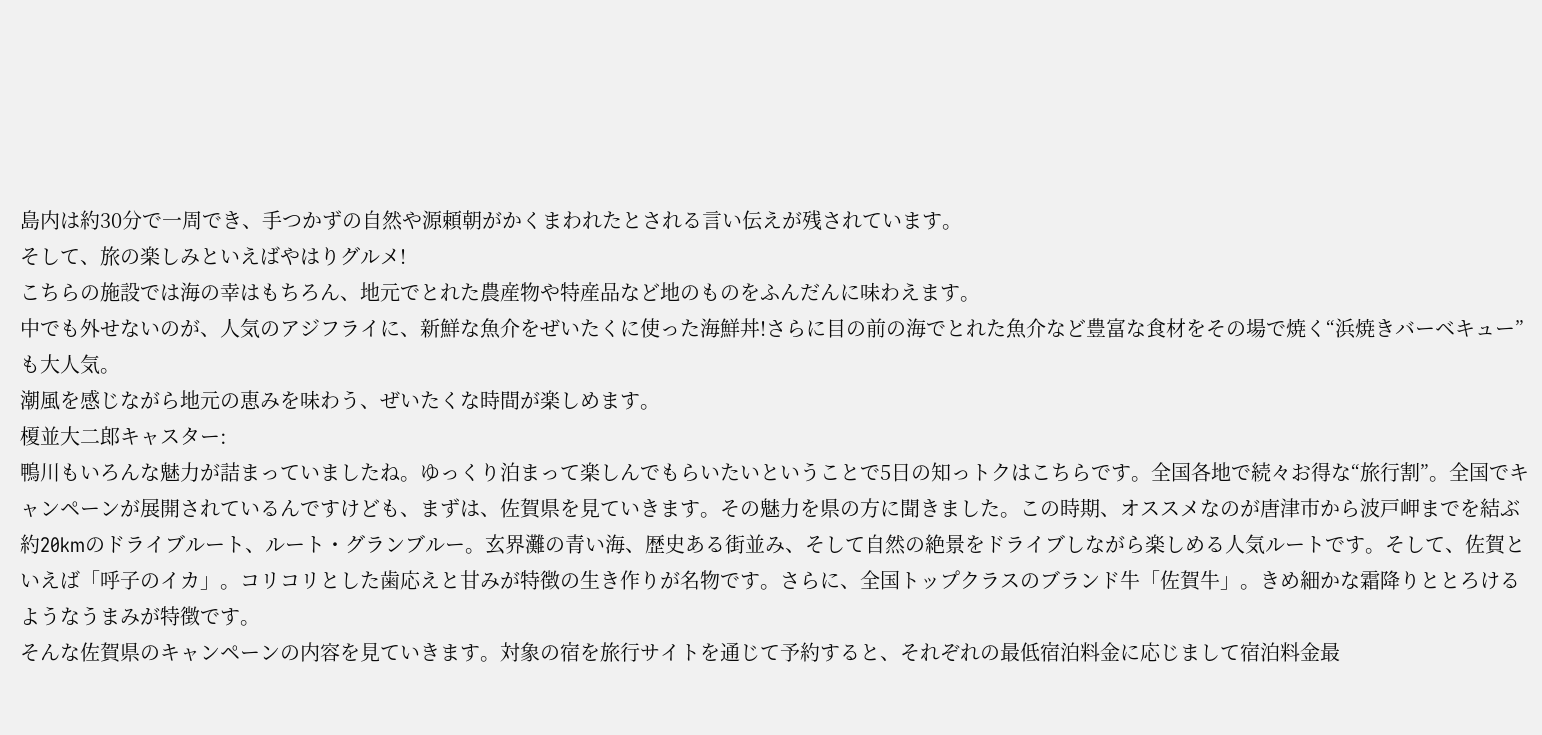島内は約30分で一周でき、手つかずの自然や源頼朝がかくまわれたとされる言い伝えが残されています。
そして、旅の楽しみといえばやはりグルメ!
こちらの施設では海の幸はもちろん、地元でとれた農産物や特産品など地のものをふんだんに味わえます。
中でも外せないのが、人気のアジフライに、新鮮な魚介をぜいたくに使った海鮮丼!さらに目の前の海でとれた魚介など豊富な食材をその場で焼く“浜焼きバーベキュー”も大人気。
潮風を感じながら地元の恵みを味わう、ぜいたくな時間が楽しめます。
榎並大二郎キャスター:
鴨川もいろんな魅力が詰まっていましたね。ゆっくり泊まって楽しんでもらいたいということで5日の知っトクはこちらです。全国各地で続々お得な“旅行割”。全国でキャンペーンが展開されているんですけども、まずは、佐賀県を見ていきます。その魅力を県の方に聞きました。この時期、オススメなのが唐津市から波戸岬までを結ぶ約20kmのドライブルート、ルート・グランブルー。玄界灘の青い海、歴史ある街並み、そして自然の絶景をドライブしながら楽しめる人気ルートです。そして、佐賀といえば「呼子のイカ」。コリコリとした歯応えと甘みが特徴の生き作りが名物です。さらに、全国トップクラスのブランド牛「佐賀牛」。きめ細かな霜降りととろけるようなうまみが特徴です。
そんな佐賀県のキャンペーンの内容を見ていきます。対象の宿を旅行サイトを通じて予約すると、それぞれの最低宿泊料金に応じまして宿泊料金最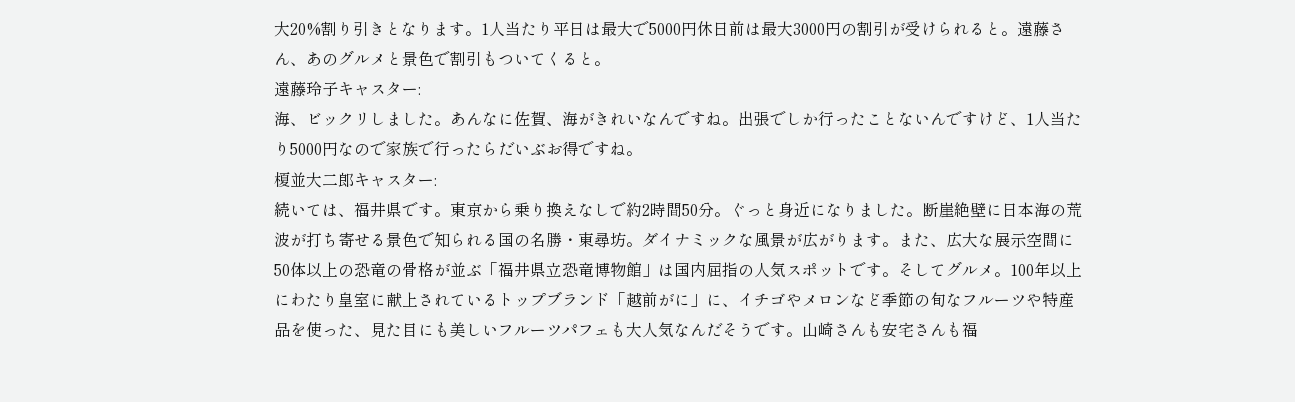大20%割り引きとなります。1人当たり平日は最大で5000円休日前は最大3000円の割引が受けられると。遠藤さん、あのグルメと景色で割引もついてくると。
遠藤玲子キャスター:
海、ビックリしました。あんなに佐賀、海がきれいなんですね。出張でしか行ったことないんですけど、1人当たり5000円なので家族で行ったらだいぶお得ですね。
榎並大二郎キャスター:
続いては、福井県です。東京から乗り換えなしで約2時間50分。ぐっと身近になりました。断崖絶壁に日本海の荒波が打ち寄せる景色で知られる国の名勝・東尋坊。ダイナミックな風景が広がります。また、広大な展示空間に50体以上の恐竜の骨格が並ぶ「福井県立恐竜博物館」は国内屈指の人気スポットです。そしてグルメ。100年以上にわたり皇室に献上されているトップブランド「越前がに」に、イチゴやメロンなど季節の旬なフルーツや特産品を使った、見た目にも美しいフルーツパフェも大人気なんだそうです。山崎さんも安宅さんも福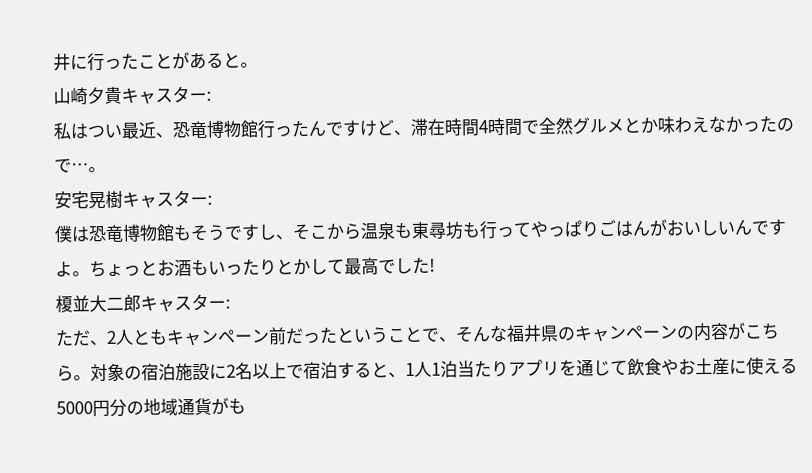井に行ったことがあると。
山崎夕貴キャスター:
私はつい最近、恐竜博物館行ったんですけど、滞在時間4時間で全然グルメとか味わえなかったので…。
安宅晃樹キャスター:
僕は恐竜博物館もそうですし、そこから温泉も東尋坊も行ってやっぱりごはんがおいしいんですよ。ちょっとお酒もいったりとかして最高でした!
榎並大二郎キャスター:
ただ、2人ともキャンペーン前だったということで、そんな福井県のキャンペーンの内容がこちら。対象の宿泊施設に2名以上で宿泊すると、1人1泊当たりアプリを通じて飲食やお土産に使える5000円分の地域通貨がも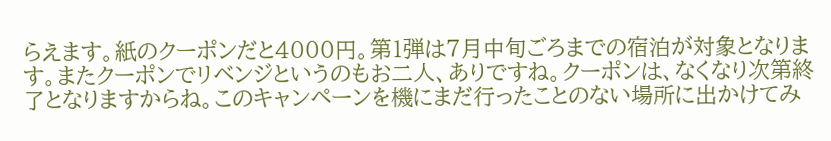らえます。紙のクーポンだと4000円。第1弾は7月中旬ごろまでの宿泊が対象となります。またクーポンでリベンジというのもお二人、ありですね。クーポンは、なくなり次第終了となりますからね。このキャンペーンを機にまだ行ったことのない場所に出かけてみ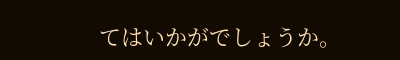てはいかがでしょうか。